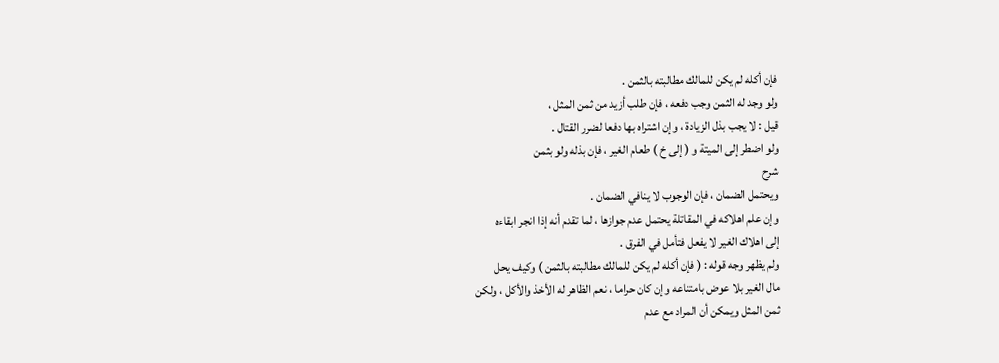فإن أكله لم يكن للمالك مطالبته بالثمن .
ولو وجد له الثمن وجب دفعه ، فإن طلب أزيد من ثمن المثل ،
قيل : لا يجب بذل الزيادة ، وإن اشتراه بها دفعا لضرر القتال .
ولو اضطر إلى الميتة و ( إلى خ ) طعام الغير ، فإن بذله ولو بثمن
شرح
ويحتمل الضمان ، فإن الوجوب لا ينافي الضمان .
وإن علم اهلاكه في المقاتلة يحتمل عدم جوازها ، لما تقدم أنه إذا انجر ابقاءه
إلى اهلاك الغير لا يفعل فتأمل في الفرق .
ولم يظهر وجه قوله : ( فإن أكله لم يكن للمالك مطالبته بالثمن ) وكيف يحل
مال الغير بلا عوض بامتناعه وإن كان حراما ، نعم الظاهر له الأخذ والأكل ، ولكن
ثمن المثل ويمكن أن المراد مع عدم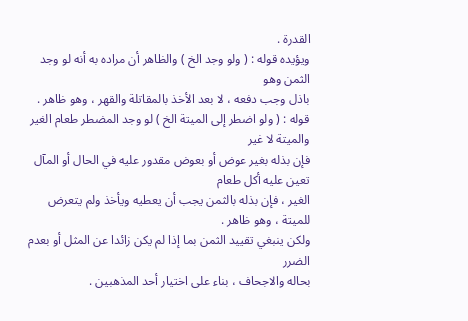القدرة .
ويؤيده قوله : ( ولو وجد الخ ) والظاهر أن مراده به أنه لو وجد الثمن وهو
باذل وجب دفعه ، لا بعد الأخذ بالمقاتلة والقهر ، وهو ظاهر .
قوله : ( ولو اضطر إلى الميتة الخ ) لو وجد المضطر طعام الغير والميتة لا غير
فإن بذله بغير عوض أو بعوض مقدور عليه في الحال أو المآل تعين عليه أكل طعام
الغير ، فإن بذله بالثمن يجب أن يعطيه ويأخذ ولم يتعرض للميتة ، وهو ظاهر .
ولكن ينبغي تقييد الثمن بما إذا لم يكن زائدا عن المثل أو بعدم الضرر
بحاله والاجحاف ، بناء على اختيار أحد المذهبين .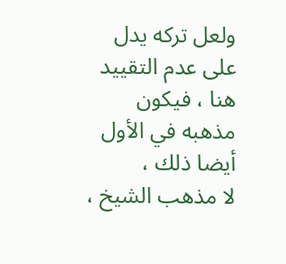ولعل تركه يدل على عدم التقييد هنا ، فيكون مذهبه في الأول أيضا ذلك ،
لا مذهب الشيخ ،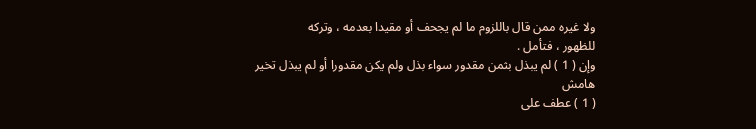ولا غيره ممن قال باللزوم ما لم يجحف أو مقيدا بعدمه ، وتركه
للظهور ، فتأمل .
وإن ( 1 ) لم يبذل بثمن مقدور سواء بذل ولم يكن مقدورا أو لم يبذل تخير
هامش
( 1 ) عطف على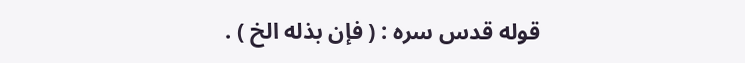قوله قدس سره : ( فإن بذله الخ ) .